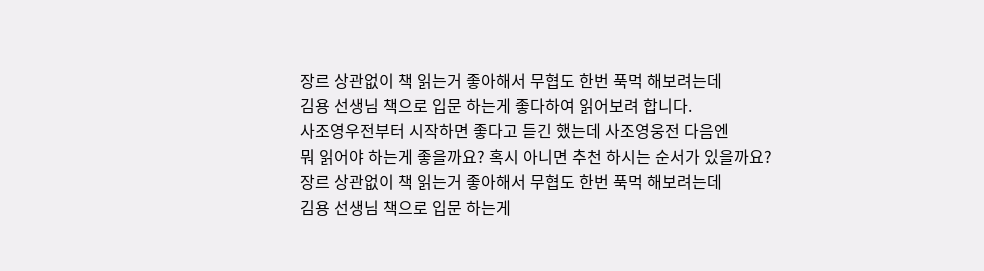장르 상관없이 책 읽는거 좋아해서 무협도 한번 푹먹 해보려는데
김용 선생님 책으로 입문 하는게 좋다하여 읽어보려 합니다.
사조영우전부터 시작하면 좋다고 듣긴 했는데 사조영웅전 다음엔
뭐 읽어야 하는게 좋을까요? 혹시 아니면 추천 하시는 순서가 있을까요?
장르 상관없이 책 읽는거 좋아해서 무협도 한번 푹먹 해보려는데
김용 선생님 책으로 입문 하는게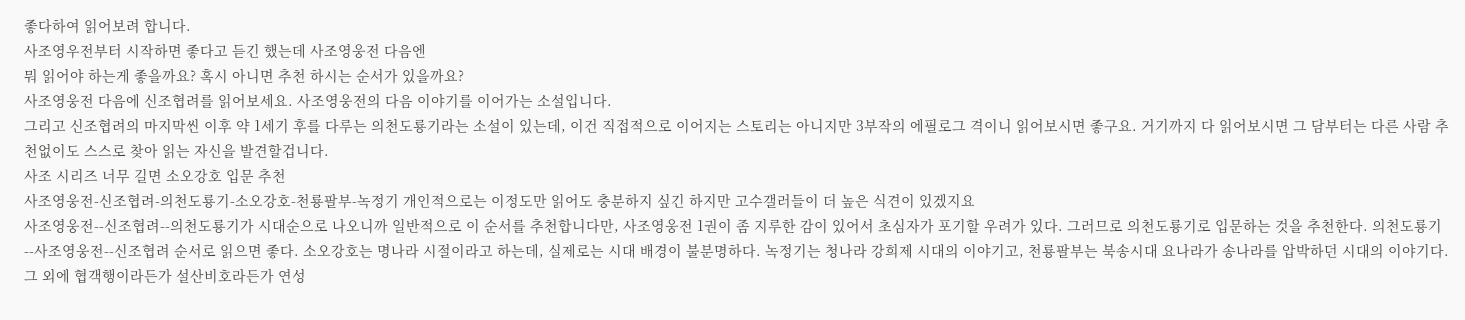좋다하여 읽어보려 합니다.
사조영우전부터 시작하면 좋다고 듣긴 했는데 사조영웅전 다음엔
뭐 읽어야 하는게 좋을까요? 혹시 아니면 추천 하시는 순서가 있을까요?
사조영웅전 다음에 신조협려를 읽어보세요. 사조영웅전의 다음 이야기를 이어가는 소설입니다.
그리고 신조협려의 마지막씬 이후 약 1세기 후를 다루는 의천도룡기라는 소설이 있는데, 이건 직접적으로 이어지는 스토리는 아니지만 3부작의 에필로그 격이니 읽어보시면 좋구요. 거기까지 다 읽어보시면 그 담부터는 다른 사람 추천없이도 스스로 찾아 읽는 자신을 발견할겁니다.
사조 시리즈 너무 길면 소오강호 입문 추천
사조영웅전-신조협려-의천도룡기-소오강호-천룡팔부-녹정기 개인적으로는 이정도만 읽어도 충분하지 싶긴 하지만 고수갤러들이 더 높은 식견이 있겠지요
사조영웅전--신조협려--의천도룡기가 시대순으로 나오니까 일반적으로 이 순서를 추천합니다만, 사조영웅전 1권이 좀 지루한 감이 있어서 초심자가 포기할 우려가 있다. 그러므로 의천도룡기로 입문하는 것을 추천한다. 의천도룡기--사조영웅전--신조협려 순서로 읽으면 좋다. 소오강호는 명나라 시절이라고 하는데, 실제로는 시대 배경이 불분명하다. 녹정기는 청나라 강희제 시대의 이야기고, 천룡팔부는 북송시대 요나라가 송나라를 압박하던 시대의 이야기다. 그 외에 협객행이라든가 설산비호라든가 연성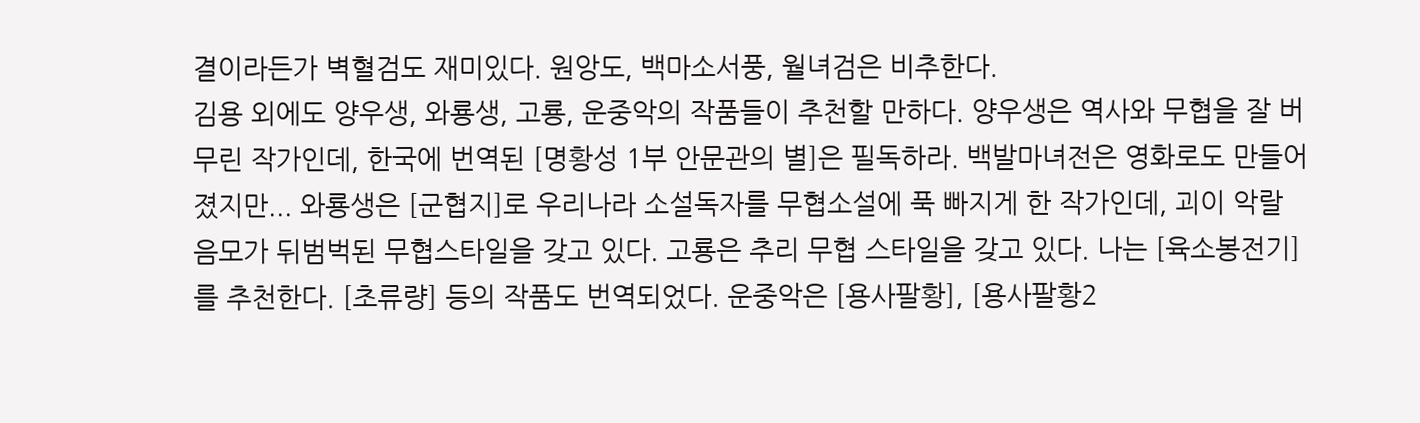결이라든가 벽혈검도 재미있다. 원앙도, 백마소서풍, 월녀검은 비추한다.
김용 외에도 양우생, 와룡생, 고룡, 운중악의 작품들이 추천할 만하다. 양우생은 역사와 무협을 잘 버무린 작가인데, 한국에 번역된 [명황성 1부 안문관의 별]은 필독하라. 백발마녀전은 영화로도 만들어졌지만... 와룡생은 [군협지]로 우리나라 소설독자를 무협소설에 푹 빠지게 한 작가인데, 괴이 악랄 음모가 뒤범벅된 무협스타일을 갖고 있다. 고룡은 추리 무협 스타일을 갖고 있다. 나는 [육소봉전기]를 추천한다. [초류량] 등의 작품도 번역되었다. 운중악은 [용사팔황], [용사팔황2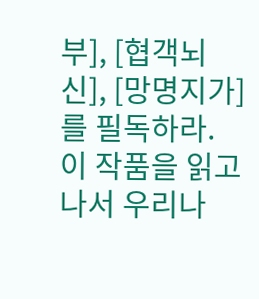부], [협객뇌신], [망명지가]를 필독하라. 이 작품을 읽고 나서 우리나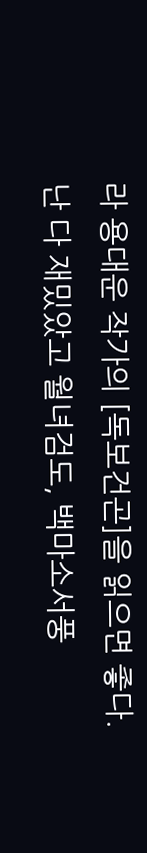라 용대운 작가의 [독보건곤]을 읽으면 좋다.
난 다 재밌았고 월녀검도, 백마소서풍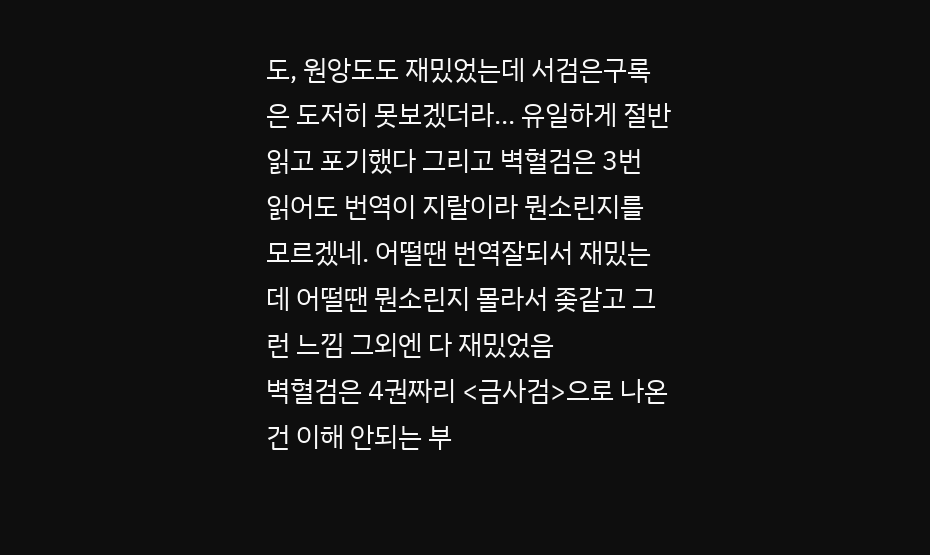도, 원앙도도 재밌었는데 서검은구록은 도저히 못보겠더라... 유일하게 절반읽고 포기했다 그리고 벽혈검은 3번 읽어도 번역이 지랄이라 뭔소린지를 모르겠네. 어떨땐 번역잘되서 재밌는데 어떨땐 뭔소린지 몰라서 좆같고 그런 느낌 그외엔 다 재밌었음
벽혈검은 4권짜리 <금사검>으로 나온건 이해 안되는 부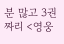분 많고 3권짜리 <영웅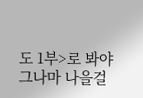도 1부>로 봐야 그나마 나을걸